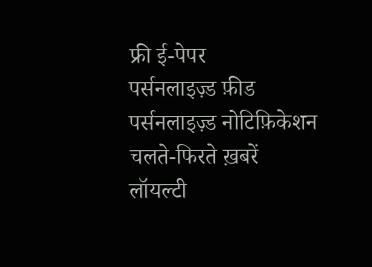फ्री ई-पेपर
पर्सनलाइज़्ड फ़ीड
पर्सनलाइज़्ड नोटिफ़िकेशन
चलते-फिरते ख़बरें
लॉयल्टी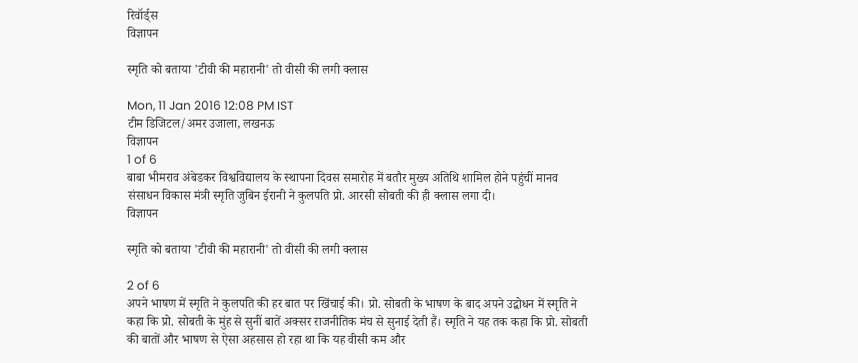रिवॉर्ड्स
विज्ञापन

स्मृति को बताया 'टीवी की महारानी' तो वीसी की लगी क्लास

Mon, 11 Jan 2016 12:08 PM IST
टीम डिजिटल/अमर उजाला, लखनऊ
विज्ञापन
1 of 6
बाबा भीमराव अंबेडकर विश्वविद्यालय के स्थापना दिवस समारोह में बतौर मुख्य अतिथि शामिल होने पहुंचीं मानव संसाधन विकास मंत्री स्मृति जुबिन ईरानी ने कुलपति प्रो. आरसी सोबती की ही क्लास लगा दी।
विज्ञापन

स्मृति को बताया 'टीवी की महारानी' तो वीसी की लगी क्लास

2 of 6
अपने भाषण में स्मृति ने कुलपति की हर बात पर खिंचाई की। प्रो. सोबती के भाषण के बाद अपने उद्बोधन में स्मृति ने कहा कि प्रो. सोबती के मुंह से सुनीं बातें अक्सर राजनीतिक मंच से सुनाई देती हैं। स्मृति ने यह तक कहा कि प्रो. सोबती की बातों और भाषण से ऐसा अहसास हो रहा था कि यह वीसी कम और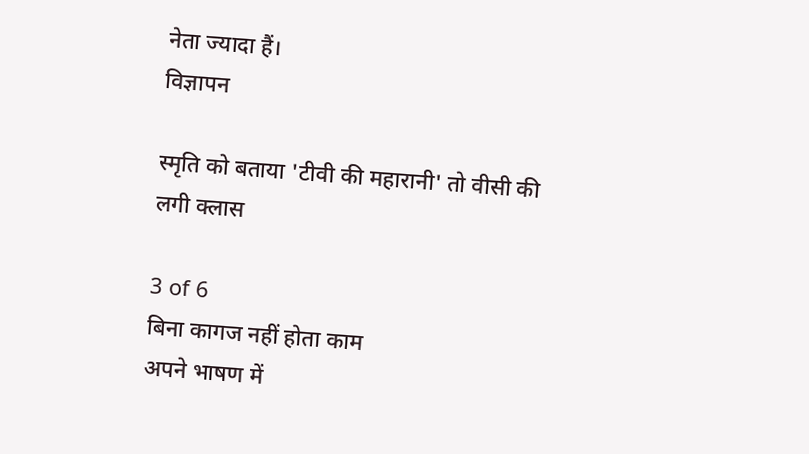नेता ज्यादा हैं।
विज्ञापन

स्मृति को बताया 'टीवी की महारानी' तो वीसी की लगी क्लास

3 of 6
बिना कागज नहीं होता काम
अपने भाषण में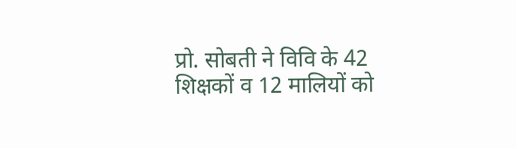प्रो. सोबती ने विवि के 42 शिक्षकों व 12 मालियों को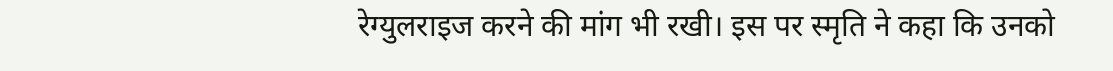रेग्युलराइज करने की मांग भी रखी। इस पर स्मृति ने कहा कि उनको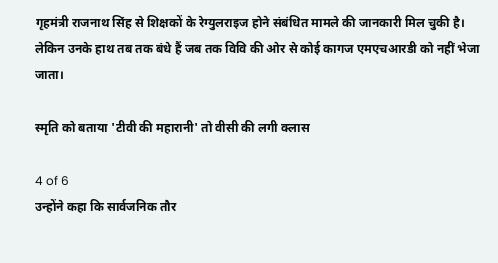गृहमंत्री राजनाथ सिंह से शिक्षकों के रेग्युलराइज होने संबंधित मामले की जानकारी मिल चुकी है। लेकिन उनके हाथ तब तक बंधे हैं जब तक विवि की ओर से कोई कागज एमएचआरडी को नहीं भेजा जाता।

स्मृति को बताया 'टीवी की महारानी' तो वीसी की लगी क्लास

4 of 6
उन्होंने कहा कि सार्वजनिक तौर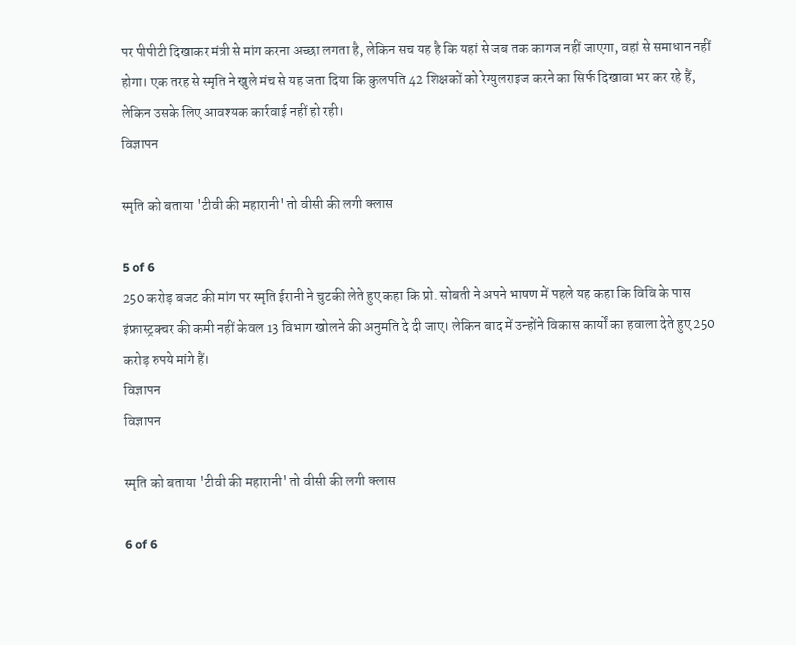पर पीपीटी दिखाकर मंत्री से मांग करना अच्छा लगता है, लेकिन सच यह है कि यहां से जब तक कागज नहीं जाएगा, वहां से समाधान नहीं होगा। एक तरह से स्मृति ने खुले मंच से यह जता दिया कि कुलपति 42 शिक्षकों को रेग्युलराइज करने का सिर्फ दिखावा भर कर रहे हैं, लेकिन उसके लिए आवश्यक कार्रवाई नहीं हो रही।
विज्ञापन

स्मृति को बताया 'टीवी की महारानी' तो वीसी की लगी क्लास

5 of 6
250 करोड़ बजट की मांग पर स्मृति ईरानी ने चुटकी लेते हुए कहा कि प्रो. सोबती ने अपने भाषण में पहले यह कहा कि विवि के पास इंफ्रास्ट्रक्चर की कमी नहीं केवल 13 विभाग खोलने की अनुमति दे दी जाए। लेकिन बाद में उन्होंने विकास कार्यों का हवाला देते हुए 250 करोड़ रुपये मांगे हैं।
विज्ञापन
विज्ञापन

स्मृति को बताया 'टीवी की महारानी' तो वीसी की लगी क्लास

6 of 6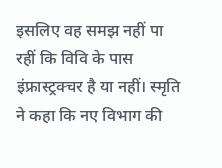इसलिए वह समझ नहीं पा रहीं कि विवि के पास इंफ्रास्ट्रक्चर है या नहीं। स्मृति ने कहा कि नए विभाग की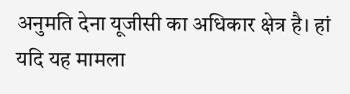अनुमति देना यूजीसी का अधिकार क्षेत्र है। हां यदि यह मामला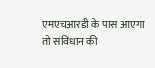एमएचआरडी के पास आएगा तो संविधान की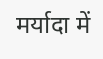मर्यादा में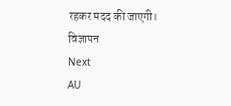रहकर मदद की जाएगी।
विज्ञापन
Next
AU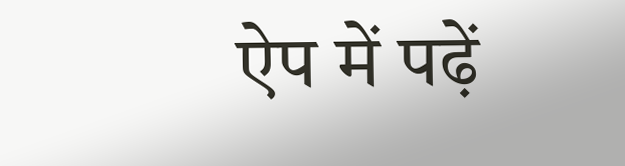ऐप में पढ़ें